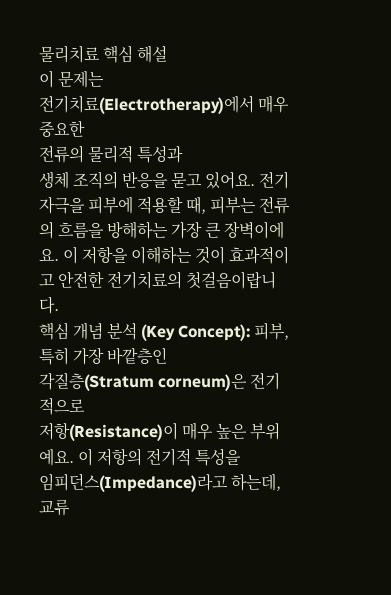물리치료 핵심 해설
이 문제는
전기치료(Electrotherapy)에서 매우 중요한
전류의 물리적 특성과
생체 조직의 반응을 묻고 있어요. 전기 자극을 피부에 적용할 때, 피부는 전류의 흐름을 방해하는 가장 큰 장벽이에요. 이 저항을 이해하는 것이 효과적이고 안전한 전기치료의 첫걸음이랍니다.
핵심 개념 분석 (Key Concept): 피부, 특히 가장 바깥층인
각질층(Stratum corneum)은 전기적으로
저항(Resistance)이 매우 높은 부위예요. 이 저항의 전기적 특성을
임피던스(Impedance)라고 하는데, 교류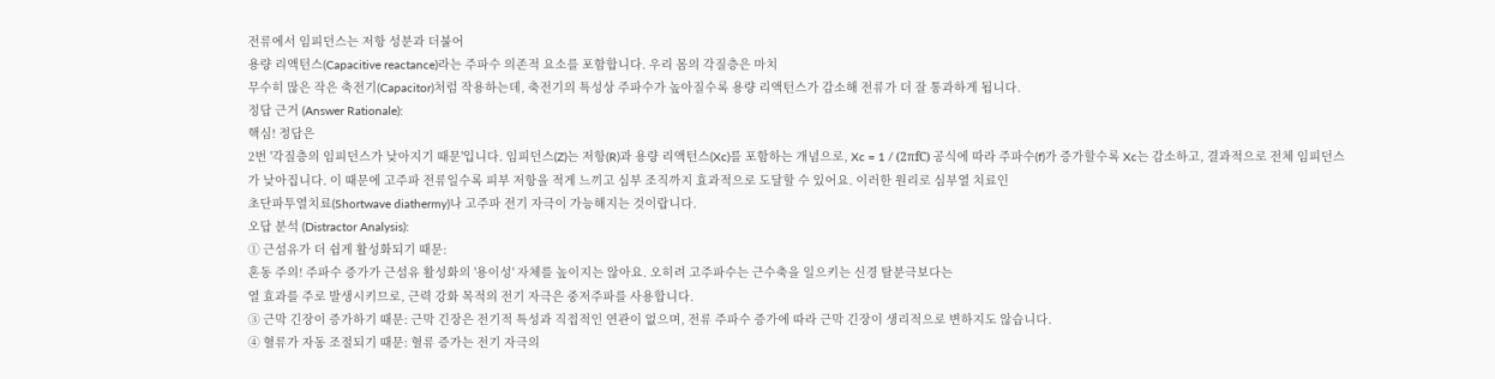전류에서 임피던스는 저항 성분과 더불어
용량 리액턴스(Capacitive reactance)라는 주파수 의존적 요소를 포함합니다. 우리 몸의 각질층은 마치
무수히 많은 작은 축전기(Capacitor)처럼 작용하는데, 축전기의 특성상 주파수가 높아질수록 용량 리액턴스가 감소해 전류가 더 잘 통과하게 됩니다.
정답 근거 (Answer Rationale):
핵심! 정답은
2번 '각질층의 임피던스가 낮아지기 때문'입니다. 임피던스(Z)는 저항(R)과 용량 리액턴스(Xc)를 포함하는 개념으로, Xc = 1 / (2πfC) 공식에 따라 주파수(f)가 증가할수록 Xc는 감소하고, 결과적으로 전체 임피던스가 낮아집니다. 이 때문에 고주파 전류일수록 피부 저항을 적게 느끼고 심부 조직까지 효과적으로 도달할 수 있어요. 이러한 원리로 심부열 치료인
초단파투열치료(Shortwave diathermy)나 고주파 전기 자극이 가능해지는 것이랍니다.
오답 분석 (Distractor Analysis):
① 근섬유가 더 쉽게 활성화되기 때문:
혼동 주의! 주파수 증가가 근섬유 활성화의 '용이성' 자체를 높이지는 않아요. 오히려 고주파수는 근수축을 일으키는 신경 탈분극보다는
열 효과를 주로 발생시키므로, 근력 강화 목적의 전기 자극은 중저주파를 사용합니다.
③ 근막 긴장이 증가하기 때문: 근막 긴장은 전기적 특성과 직접적인 연관이 없으며, 전류 주파수 증가에 따라 근막 긴장이 생리적으로 변하지도 않습니다.
④ 혈류가 자동 조절되기 때문: 혈류 증가는 전기 자극의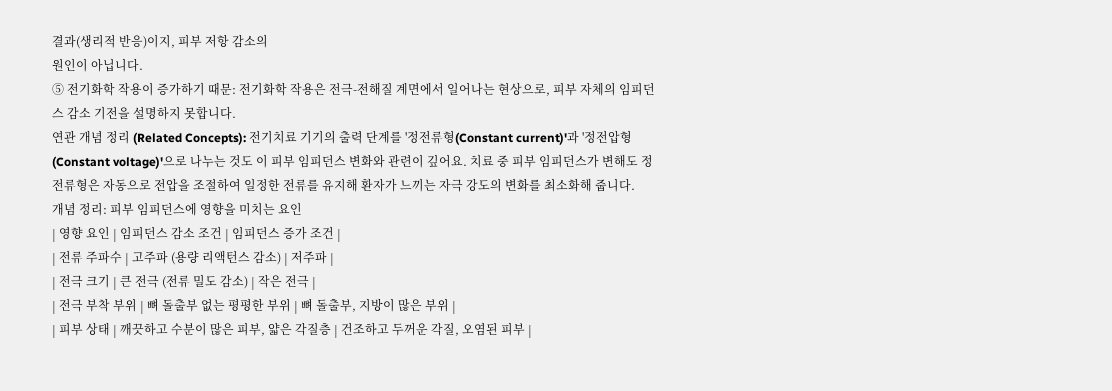결과(생리적 반응)이지, 피부 저항 감소의
원인이 아닙니다.
⑤ 전기화학 작용이 증가하기 때문: 전기화학 작용은 전극-전해질 계면에서 일어나는 현상으로, 피부 자체의 임피던스 감소 기전을 설명하지 못합니다.
연관 개념 정리 (Related Concepts): 전기치료 기기의 출력 단계를 '정전류형(Constant current)'과 '정전압형(Constant voltage)'으로 나누는 것도 이 피부 임피던스 변화와 관련이 깊어요. 치료 중 피부 임피던스가 변해도 정전류형은 자동으로 전압을 조절하여 일정한 전류를 유지해 환자가 느끼는 자극 강도의 변화를 최소화해 줍니다.
개념 정리: 피부 임피던스에 영향을 미치는 요인
| 영향 요인 | 임피던스 감소 조건 | 임피던스 증가 조건 |
| 전류 주파수 | 고주파 (용량 리액턴스 감소) | 저주파 |
| 전극 크기 | 큰 전극 (전류 밀도 감소) | 작은 전극 |
| 전극 부착 부위 | 뼈 돌출부 없는 평평한 부위 | 뼈 돌출부, 지방이 많은 부위 |
| 피부 상태 | 깨끗하고 수분이 많은 피부, 얇은 각질층 | 건조하고 두꺼운 각질, 오염된 피부 |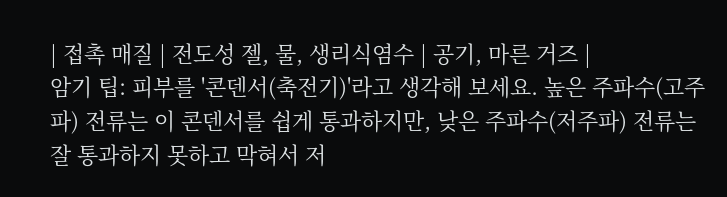| 접촉 매질 | 전도성 젤, 물, 생리식염수 | 공기, 마른 거즈 |
암기 팁: 피부를 '콘덴서(축전기)'라고 생각해 보세요. 높은 주파수(고주파) 전류는 이 콘덴서를 쉽게 통과하지만, 낮은 주파수(저주파) 전류는 잘 통과하지 못하고 막혀서 저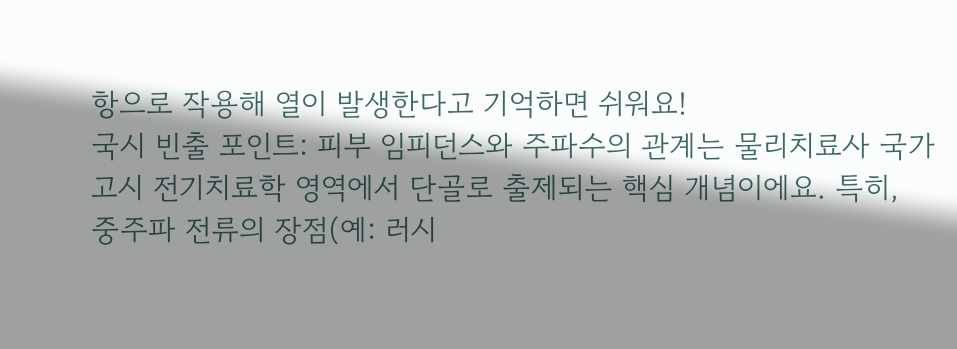항으로 작용해 열이 발생한다고 기억하면 쉬워요!
국시 빈출 포인트: 피부 임피던스와 주파수의 관계는 물리치료사 국가고시 전기치료학 영역에서 단골로 출제되는 핵심 개념이에요. 특히,
중주파 전류의 장점(예: 러시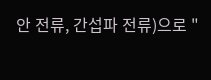안 전류, 간섭파 전류)으로 "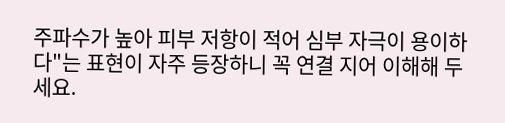주파수가 높아 피부 저항이 적어 심부 자극이 용이하다"는 표현이 자주 등장하니 꼭 연결 지어 이해해 두세요.